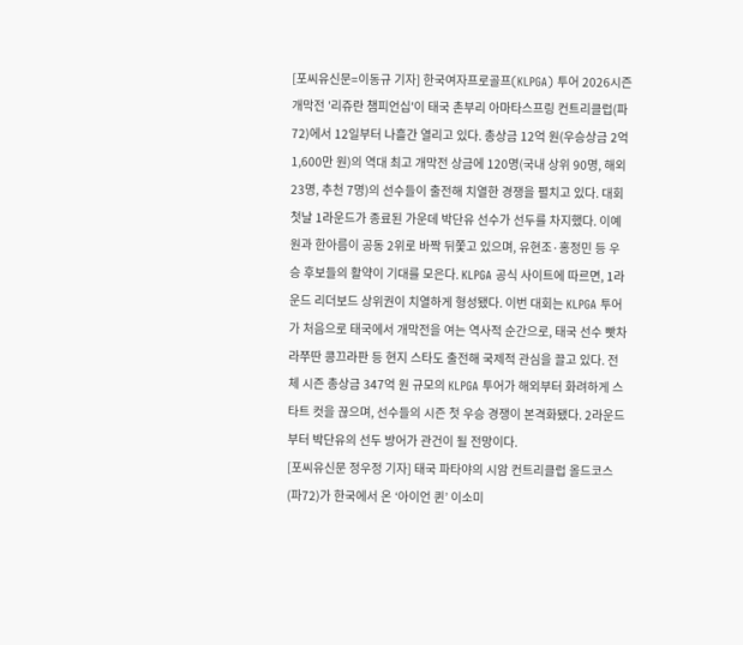[포씨유신문=이동규 기자] 한국여자프로골프(KLPGA) 투어 2026시즌 개막전 '리쥬란 챔피언십'이 태국 촌부리 아마타스프링 컨트리클럽(파72)에서 12일부터 나흘간 열리고 있다. 총상금 12억 원(우승상금 2억 1,600만 원)의 역대 최고 개막전 상금에 120명(국내 상위 90명, 해외 23명, 추천 7명)의 선수들이 출전해 치열한 경쟁을 펼치고 있다. 대회 첫날 1라운드가 종료된 가운데 박단유 선수가 선두를 차지했다. 이예원과 한아름이 공동 2위로 바짝 뒤쫓고 있으며, 유현조·홍정민 등 우승 후보들의 활약이 기대를 모은다. KLPGA 공식 사이트에 따르면, 1라운드 리더보드 상위권이 치열하게 형성됐다. 이번 대회는 KLPGA 투어가 처음으로 태국에서 개막전을 여는 역사적 순간으로, 태국 선수 빳차라쭈딴 콩끄라판 등 현지 스타도 출전해 국제적 관심을 끌고 있다. 전체 시즌 총상금 347억 원 규모의 KLPGA 투어가 해외부터 화려하게 스타트 컷을 끊으며, 선수들의 시즌 첫 우승 경쟁이 본격화됐다. 2라운드부터 박단유의 선두 방어가 관건이 될 전망이다.
[포씨유신문 정우정 기자] 태국 파타야의 시암 컨트리클럽 올드코스(파72)가 한국에서 온 ‘아이언 퀸’ 이소미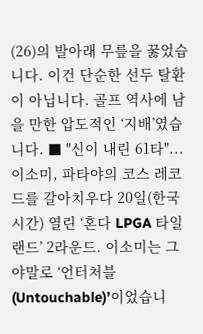(26)의 발아래 무릎을 꿇었습니다. 이건 단순한 선두 탈환이 아닙니다. 골프 역사에 남을 만한 압도적인 ‘지배’였습니다. ■ "신이 내린 61타"... 이소미, 파타야의 코스 레코드를 갈아치우다 20일(한국시간) 열린 ‘혼다 LPGA 타일랜드’ 2라운드. 이소미는 그야말로 ‘언터처블(Untouchable)’이었습니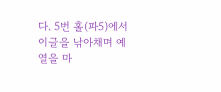다. 5번 홀(파5)에서 이글을 낚아채며 예열을 마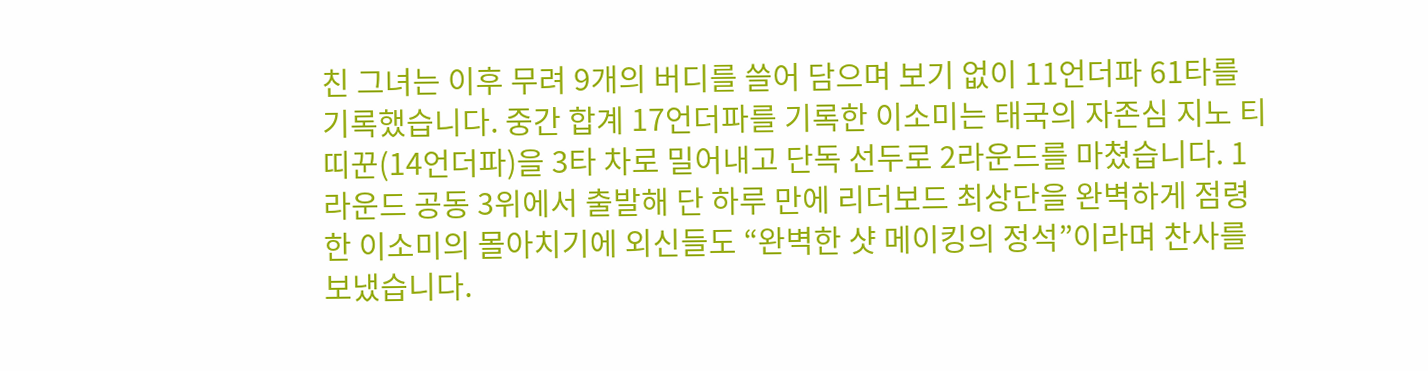친 그녀는 이후 무려 9개의 버디를 쓸어 담으며 보기 없이 11언더파 61타를 기록했습니다. 중간 합계 17언더파를 기록한 이소미는 태국의 자존심 지노 티띠꾼(14언더파)을 3타 차로 밀어내고 단독 선두로 2라운드를 마쳤습니다. 1라운드 공동 3위에서 출발해 단 하루 만에 리더보드 최상단을 완벽하게 점령한 이소미의 몰아치기에 외신들도 “완벽한 샷 메이킹의 정석”이라며 찬사를 보냈습니다.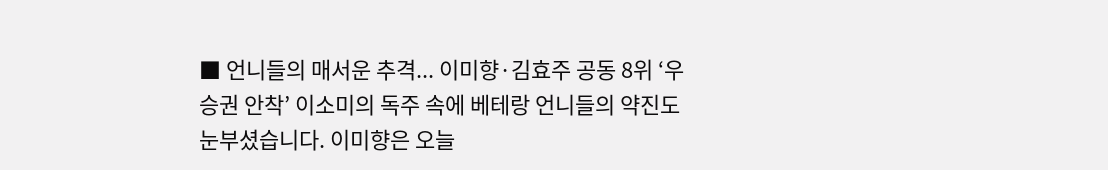■ 언니들의 매서운 추격... 이미향·김효주 공동 8위 ‘우승권 안착’ 이소미의 독주 속에 베테랑 언니들의 약진도 눈부셨습니다. 이미향은 오늘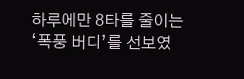하루에만 8타를 줄이는 ‘폭풍 버디’를 선보였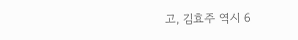고, 김효주 역시 6